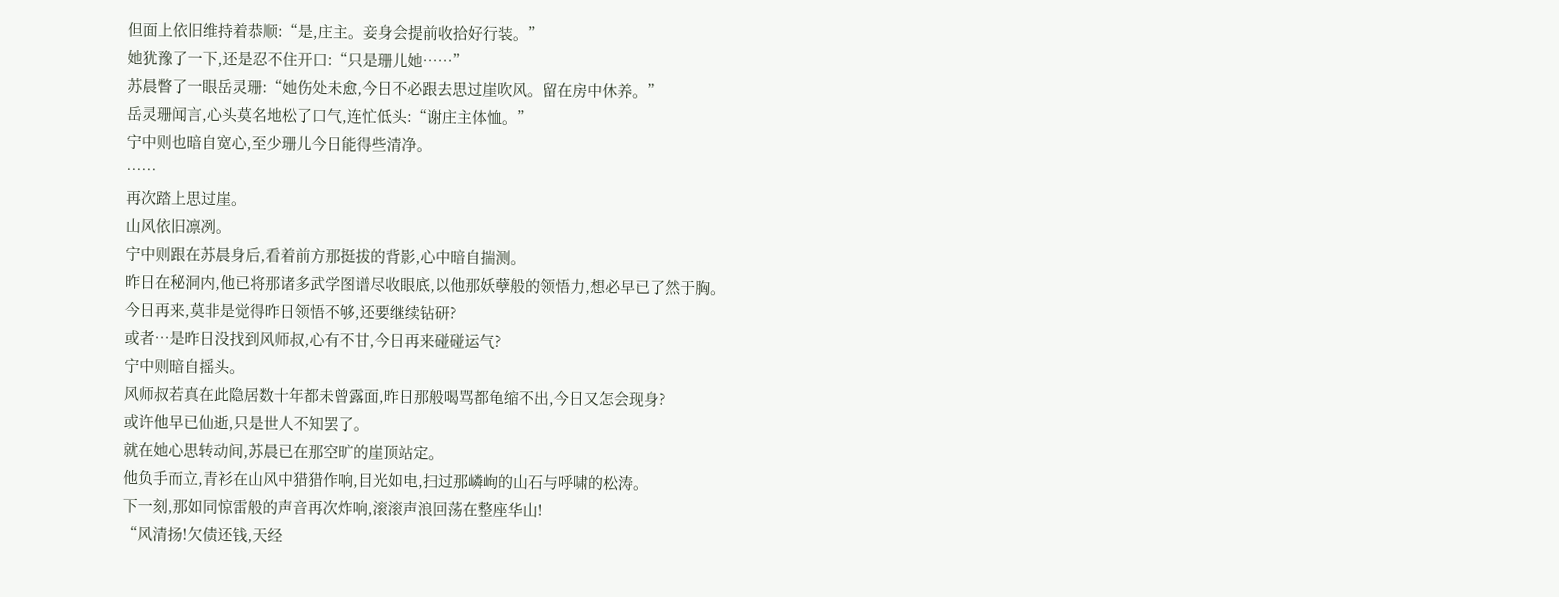但面上依旧维持着恭顺:“是,庄主。妾身会提前收拾好行装。”
她犹豫了一下,还是忍不住开口:“只是珊儿她……”
苏晨瞥了一眼岳灵珊:“她伤处未愈,今日不必跟去思过崖吹风。留在房中休养。”
岳灵珊闻言,心头莫名地松了口气,连忙低头:“谢庄主体恤。”
宁中则也暗自宽心,至少珊儿今日能得些清净。
……
再次踏上思过崖。
山风依旧凛冽。
宁中则跟在苏晨身后,看着前方那挺拔的背影,心中暗自揣测。
昨日在秘洞内,他已将那诸多武学图谱尽收眼底,以他那妖孽般的领悟力,想必早已了然于胸。
今日再来,莫非是觉得昨日领悟不够,还要继续钻研?
或者…是昨日没找到风师叔,心有不甘,今日再来碰碰运气?
宁中则暗自摇头。
风师叔若真在此隐居数十年都未曾露面,昨日那般喝骂都龟缩不出,今日又怎会现身?
或许他早已仙逝,只是世人不知罢了。
就在她心思转动间,苏晨已在那空旷的崖顶站定。
他负手而立,青衫在山风中猎猎作响,目光如电,扫过那嶙峋的山石与呼啸的松涛。
下一刻,那如同惊雷般的声音再次炸响,滚滚声浪回荡在整座华山!
“风清扬!欠债还钱,天经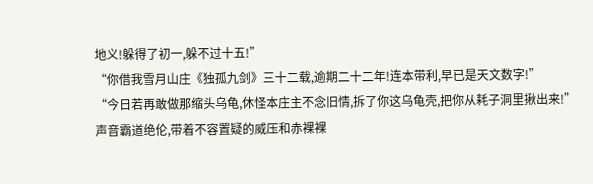地义!躲得了初一,躲不过十五!”
“你借我雪月山庄《独孤九剑》三十二载,逾期二十二年!连本带利,早已是天文数字!”
“今日若再敢做那缩头乌龟,休怪本庄主不念旧情,拆了你这乌龟壳,把你从耗子洞里揪出来!”
声音霸道绝伦,带着不容置疑的威压和赤裸裸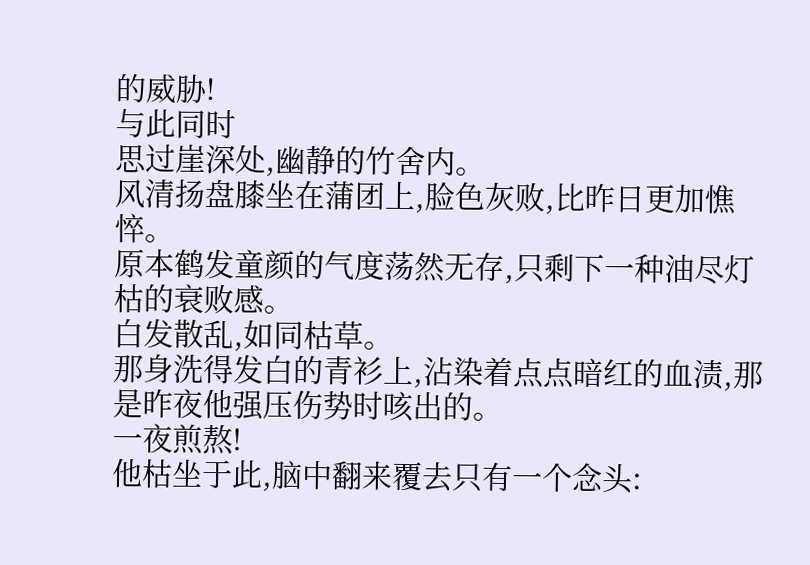的威胁!
与此同时
思过崖深处,幽静的竹舍内。
风清扬盘膝坐在蒲团上,脸色灰败,比昨日更加憔悴。
原本鹤发童颜的气度荡然无存,只剩下一种油尽灯枯的衰败感。
白发散乱,如同枯草。
那身洗得发白的青衫上,沾染着点点暗红的血渍,那是昨夜他强压伤势时咳出的。
一夜煎熬!
他枯坐于此,脑中翻来覆去只有一个念头: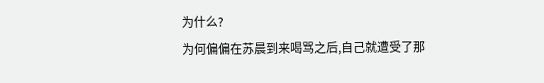为什么?
为何偏偏在苏晨到来喝骂之后,自己就遭受了那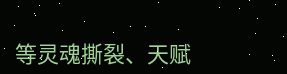等灵魂撕裂、天赋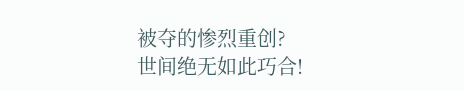被夺的惨烈重创?
世间绝无如此巧合!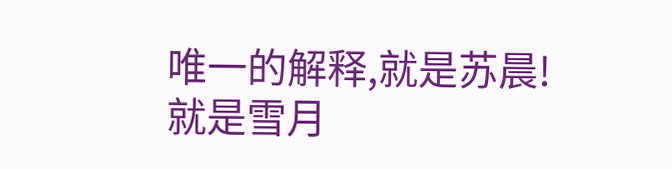唯一的解释,就是苏晨!
就是雪月